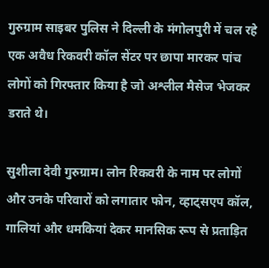गुरुग्राम साइबर पुलिस ने दिल्ली के मंगोलपुरी में चल रहे एक अवैध रिकवरी कॉल सेंटर पर छापा मारकर पांच लोगों को गिरफ्तार किया है जो अश्लील मैसेज भेजकर डराते थे।

सुशीला देवी गुरुग्राम। लोन रिकवरी के नाम पर लोगों और उनके परिवारों को लगातार फोन, व्हाट्सएप कॉल, गालियां और धमकियां देकर मानसिक रूप से प्रताड़ित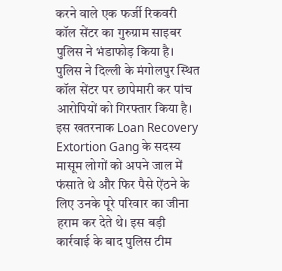करने वाले एक फर्जी रिकवरी कॉल सेंटर का गुरुग्राम साइबर पुलिस ने भंडाफोड़ किया है। पुलिस ने दिल्ली के मंगोलपुर स्थित कॉल सेंटर पर छापेमारी कर पांच आरोपियों को गिरफ्तार किया है। इस खतरनाक Loan Recovery Extortion Gang के सदस्य मासूम लोगों को अपने जाल में फंसाते थे और फिर पैसे ऐंठने के लिए उनके पूरे परिवार का जीना हराम कर देते थे। इस बड़ी कार्रवाई के बाद पुलिस टीम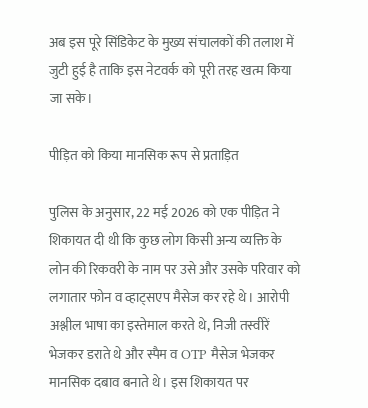अब इस पूरे सिंडिकेट के मुख्य संचालकों की तलाश में जुटी हुई है ताकि इस नेटवर्क को पूरी तरह खत्म किया जा सके।

पीड़ित को किया मानसिक रूप से प्रताड़ित

पुलिस के अनुसार, 22 मई 2026 को एक पीड़ित ने शिकायत दी थी कि कुछ लोग किसी अन्य व्यक्ति के लोन की रिकवरी के नाम पर उसे और उसके परिवार को लगातार फोन व व्हाट्सएप मैसेज कर रहे थे। आरोपी अश्लील भाषा का इस्तेमाल करते थे, निजी तस्वीरें भेजकर डराते थे और स्पैम व OTP मैसेज भेजकर मानसिक दबाव बनाते थे। इस शिकायत पर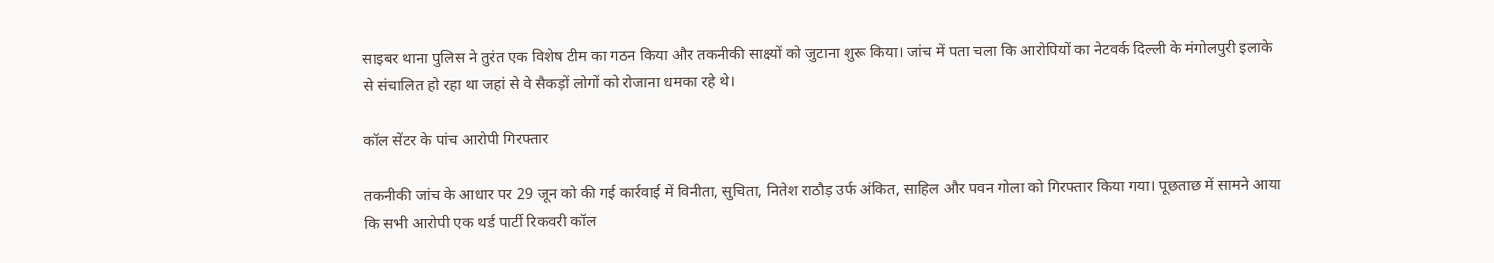साइबर थाना पुलिस ने तुरंत एक विशेष टीम का गठन किया और तकनीकी साक्ष्यों को जुटाना शुरू किया। जांच में पता चला कि आरोपियों का नेटवर्क दिल्ली के मंगोलपुरी इलाके से संचालित हो रहा था जहां से वे सैकड़ों लोगों को रोजाना धमका रहे थे।

कॉल सेंटर के पांच आरोपी गिरफ्तार

तकनीकी जांच के आधार पर 29 जून को की गई कार्रवाई में विनीता, सुचिता, नितेश राठौड़ उर्फ अंकित, साहिल और पवन गोला को गिरफ्तार किया गया। पूछताछ में सामने आया कि सभी आरोपी एक थर्ड पार्टी रिकवरी कॉल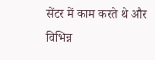सेंटर में काम करते थे और विभिन्न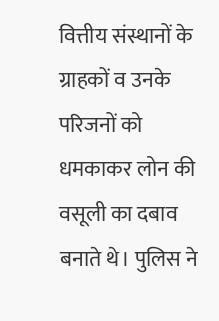वित्तीय संस्थानों के ग्राहकों व उनके परिजनों को धमकाकर लोन की वसूली का दबाव बनाते थे। पुलिस ने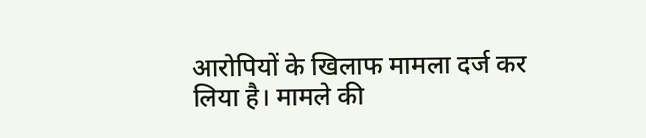आरोपियों के खिलाफ मामला दर्ज कर लिया है। मामले की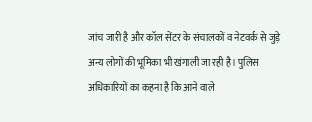जांच जारी है और कॉल सेंटर के संचालकों व नेटवर्क से जुड़े अन्य लोगों की भूमिका भी खंगाली जा रही है। पुलिस अधिकारियों का कहना है कि आने वाले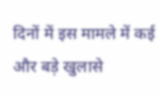दिनों में इस मामले में कई और बड़े खुलासे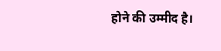होने की उम्मीद है।